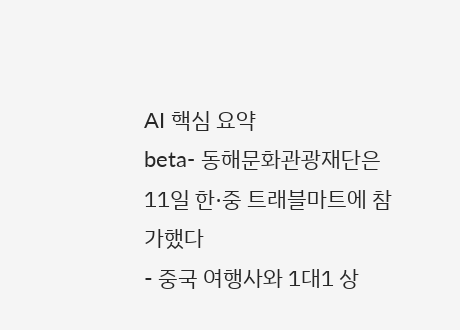AI 핵심 요약
beta- 동해문화관광재단은 11일 한·중 트래블마트에 참가했다
- 중국 여행사와 1대1 상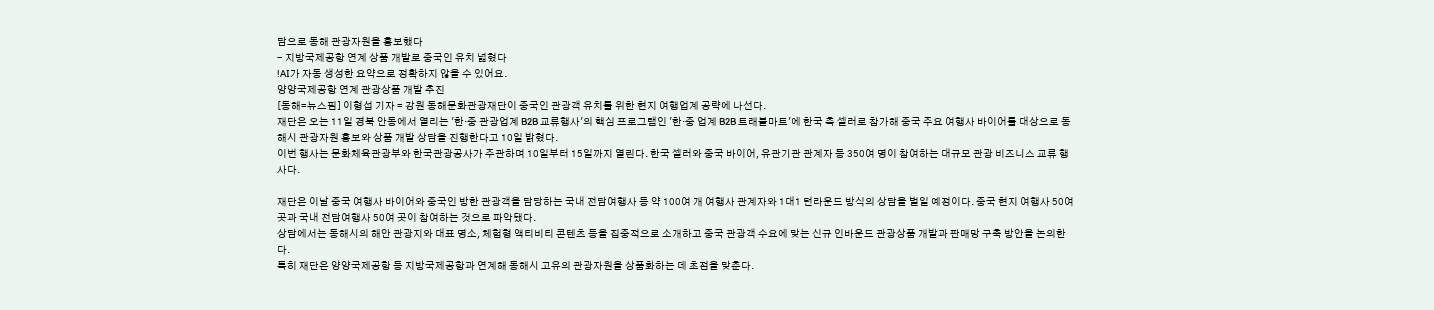담으로 동해 관광자원을 홍보했다
- 지방국제공항 연계 상품 개발로 중국인 유치 넓혔다
!AI가 자동 생성한 요약으로 정확하지 않을 수 있어요.
양양국제공항 연계 관광상품 개발 추진
[동해=뉴스핌] 이형섭 기자 = 강원 동해문화관광재단이 중국인 관광객 유치를 위한 현지 여행업계 공략에 나선다.
재단은 오는 11일 경북 안동에서 열리는 '한·중 관광업계 B2B 교류행사'의 핵심 프로그램인 '한·중 업계 B2B 트래블마트'에 한국 측 셀러로 참가해 중국 주요 여행사 바이어를 대상으로 동해시 관광자원 홍보와 상품 개발 상담을 진행한다고 10일 밝혔다.
이번 행사는 문화체육관광부와 한국관광공사가 주관하며 10일부터 15일까지 열린다. 한국 셀러와 중국 바이어, 유관기관 관계자 등 350여 명이 참여하는 대규모 관광 비즈니스 교류 행사다.

재단은 이날 중국 여행사 바이어와 중국인 방한 관광객을 담당하는 국내 전담여행사 등 약 100여 개 여행사 관계자와 1대1 턴라운드 방식의 상담을 벌일 예정이다. 중국 현지 여행사 50여 곳과 국내 전담여행사 50여 곳이 참여하는 것으로 파악됐다.
상담에서는 동해시의 해안 관광지와 대표 명소, 체험형 액티비티 콘텐츠 등을 집중적으로 소개하고 중국 관광객 수요에 맞는 신규 인바운드 관광상품 개발과 판매망 구축 방안을 논의한다.
특히 재단은 양양국제공항 등 지방국제공항과 연계해 동해시 고유의 관광자원을 상품화하는 데 초점을 맞춘다.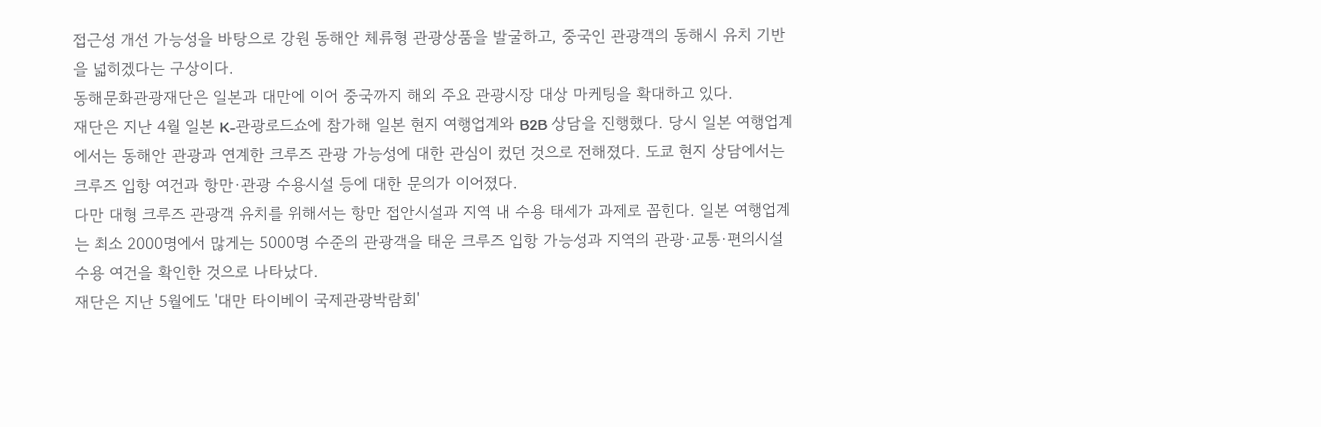접근성 개선 가능성을 바탕으로 강원 동해안 체류형 관광상품을 발굴하고, 중국인 관광객의 동해시 유치 기반을 넓히겠다는 구상이다.
동해문화관광재단은 일본과 대만에 이어 중국까지 해외 주요 관광시장 대상 마케팅을 확대하고 있다.
재단은 지난 4월 일본 K-관광로드쇼에 참가해 일본 현지 여행업계와 B2B 상담을 진행했다. 당시 일본 여행업계에서는 동해안 관광과 연계한 크루즈 관광 가능성에 대한 관심이 컸던 것으로 전해졌다. 도쿄 현지 상담에서는 크루즈 입항 여건과 항만·관광 수용시설 등에 대한 문의가 이어졌다.
다만 대형 크루즈 관광객 유치를 위해서는 항만 접안시설과 지역 내 수용 태세가 과제로 꼽힌다. 일본 여행업계는 최소 2000명에서 많게는 5000명 수준의 관광객을 태운 크루즈 입항 가능성과 지역의 관광·교통·편의시설 수용 여건을 확인한 것으로 나타났다.
재단은 지난 5월에도 '대만 타이베이 국제관광박람회'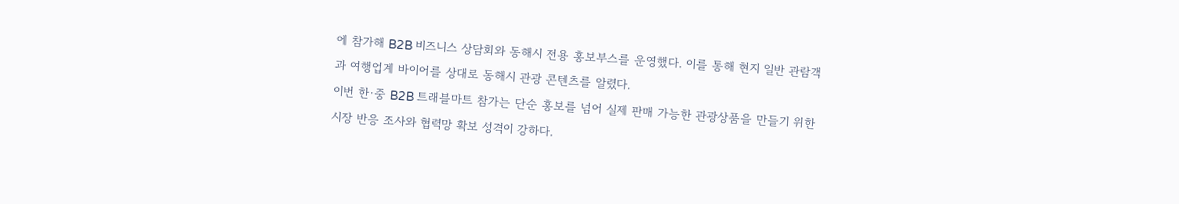에 참가해 B2B 비즈니스 상담회와 동해시 전용 홍보부스를 운영했다. 이를 통해 현지 일반 관람객과 여행업계 바이어를 상대로 동해시 관광 콘텐츠를 알렸다.
이번 한·중 B2B 트래블마트 참가는 단순 홍보를 넘어 실제 판매 가능한 관광상품을 만들기 위한 시장 반응 조사와 협력망 확보 성격이 강하다.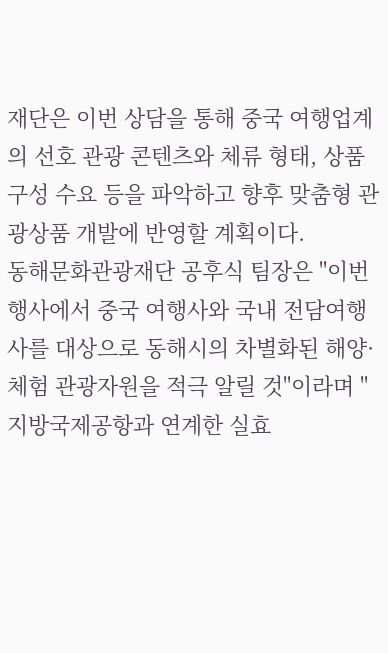재단은 이번 상담을 통해 중국 여행업계의 선호 관광 콘텐츠와 체류 형태, 상품 구성 수요 등을 파악하고 향후 맞춤형 관광상품 개발에 반영할 계획이다.
동해문화관광재단 공후식 팀장은 "이번 행사에서 중국 여행사와 국내 전담여행사를 대상으로 동해시의 차별화된 해양·체험 관광자원을 적극 알릴 것"이라며 "지방국제공항과 연계한 실효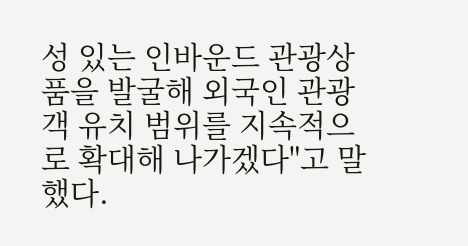성 있는 인바운드 관광상품을 발굴해 외국인 관광객 유치 범위를 지속적으로 확대해 나가겠다"고 말했다.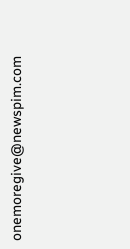onemoregive@newspim.com